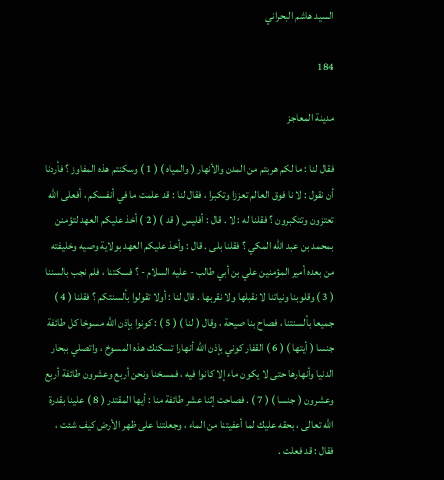السيد هاشم البحراني

184

مدينة المعاجز

فقال لنا : ما لكم هربتم من المدن والأنهار ( والمياه ) ( 1 ) وسكنتم هذه المفاوز ؟ فأردنا أن نقول : لا نا فوق العالم تعززا وتكبرا ، فقال لنا : قد علمت ما في أنفسكم ، أفعلى الله تعتزون وتتكبرون ؟ فقلنا له : لا . قال : أفليس ( قد ) ( 2 ) أخذ عليكم العهد لتؤمنن بمحمد بن عبد الله المكي ؟ فقلنا بلى . قال : وأخذ عليكم العهد بولاية وصيه وخليفته من بعده أمير المؤمنين علي بن أبي طالب - عليه السلام - ؟ فسكتنا ، فلم نجب بالسننا ( 3 ) وقلوبنا ونياتنا لا نقبلها ولا نقربها . قال لنا : أولا تقولوا بألسنتكم ؟ فقلنا ( 4 ) جميعا بألسنتنا ، فصاح بنا صيحة ، وقال ( لنا ) ( 5 ) : كونوا بإذن الله مسوخا كل طائفة جنسا ( أيتها ) ( 6 ) القفار كوني بإذن الله أنهارا تسكنك هذه المسوخ ، واتصلي ببحار الدنيا وأنهارها حتى لا يكون ماء إلا كانوا فيه ، فمسخنا ونحن أربع وعشرون طائفة أربع وعشرون ( جنسا ) ( 7 ) . فصاحت إثنا عشر طائفة منا : أيها المقتدر ( 8 ) علينا بقدرة الله تعالى ، بحقه عليك لما أعفيتنا من الماء ، وجعلتنا على ظهر الأرض كيف شئت ، فقال : قد فعلت .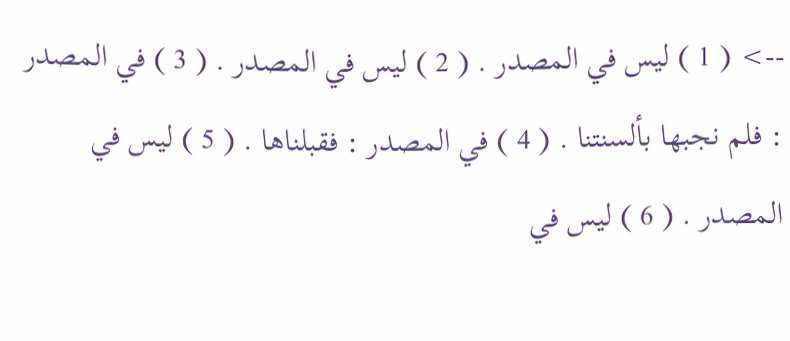--> ( 1 ) ليس في المصدر . ( 2 ) ليس في المصدر . ( 3 ) في المصدر : فلم نجبها بألسنتنا . ( 4 ) في المصدر : فقبلناها . ( 5 ) ليس في المصدر . ( 6 ) ليس في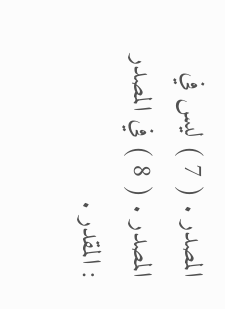المصدر . ( 7 ) ليس في المصدر . ( 8 ) في المصدر : المقدر .